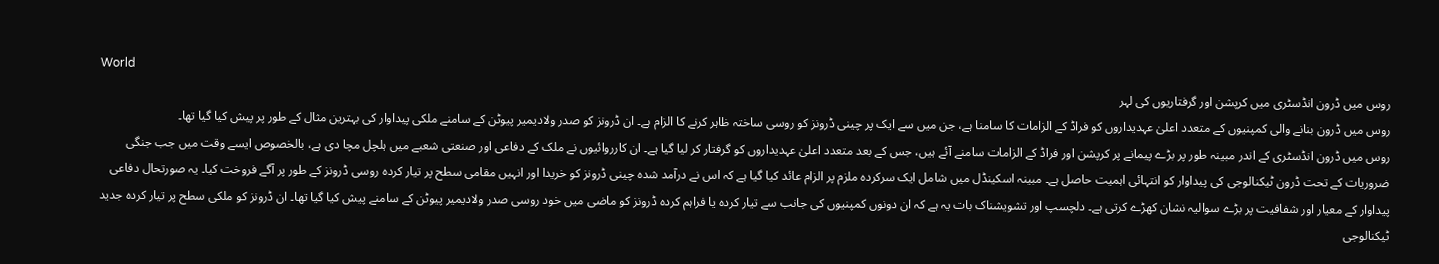World
روس میں ڈرون انڈسٹری میں کرپشن اور گرفتاریوں کی لہر
روس میں ڈرون بنانے والی کمپنیوں کے متعدد اعلیٰ عہدیداروں کو فراڈ کے الزامات کا سامنا ہے، جن میں سے ایک پر چینی ڈرونز کو روسی ساختہ ظاہر کرنے کا الزام ہے۔ ان ڈرونز کو صدر ولادیمیر پیوٹن کے سامنے ملکی پیداوار کی بہترین مثال کے طور پر پیش کیا گیا تھا۔
روس میں ڈرون انڈسٹری کے اندر مبینہ طور پر بڑے پیمانے پر کرپشن اور فراڈ کے الزامات سامنے آئے ہیں، جس کے بعد متعدد اعلیٰ عہدیداروں کو گرفتار کر لیا گیا ہے۔ ان کارروائیوں نے ملک کے دفاعی اور صنعتی شعبے میں ہلچل مچا دی ہے، بالخصوص ایسے وقت میں جب جنگی ضروریات کے تحت ڈرون ٹیکنالوجی کی پیداوار کو انتہائی اہمیت حاصل ہے۔ مبینہ اسکینڈل میں شامل ایک سرکردہ ملزم پر الزام عائد کیا گیا ہے کہ اس نے درآمد شدہ چینی ڈرونز کو خریدا اور انہیں مقامی سطح پر تیار کردہ روسی ڈرونز کے طور پر آگے فروخت کیا۔ یہ صورتحال دفاعی پیداوار کے معیار اور شفافیت پر بڑے سوالیہ نشان کھڑے کرتی ہے۔ دلچسپ اور تشویشناک بات یہ ہے کہ ان دونوں کمپنیوں کی جانب سے تیار کردہ یا فراہم کردہ ڈرونز کو ماضی میں خود روسی صدر ولادیمیر پیوٹن کے سامنے پیش کیا گیا تھا۔ ان ڈرونز کو ملکی سطح پر تیار کردہ جدید ٹیکنالوجی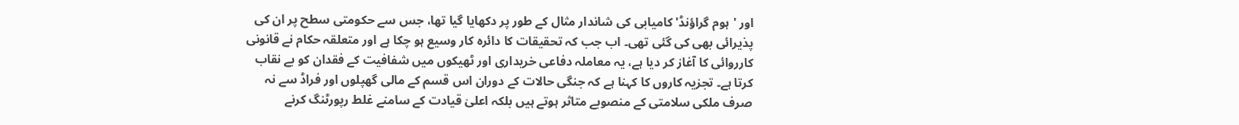اور 'ہوم گراؤنڈ' کامیابی کی شاندار مثال کے طور پر دکھایا گیا تھا، جس سے حکومتی سطح پر ان کی پذیرائی بھی کی گئی تھی۔ اب جب کہ تحقیقات کا دائرہ کار وسیع ہو چکا ہے اور متعلقہ حکام نے قانونی کارروائی کا آغاز کر دیا ہے، یہ معاملہ دفاعی خریداری اور ٹھیکوں میں شفافیت کے فقدان کو بے نقاب کرتا ہے۔ تجزیہ کاروں کا کہنا ہے کہ جنگی حالات کے دوران اس قسم کے مالی گھپلوں اور فراڈ سے نہ صرف ملکی سلامتی کے منصوبے متاثر ہوتے ہیں بلکہ اعلیٰ قیادت کے سامنے غلط رپورٹنگ کرنے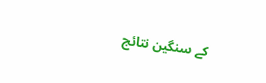کے سنگین نتائج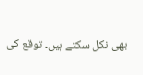بھی نکل سکتے ہیں۔ توقع کی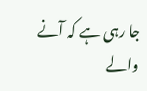جا رہی ہے کہ آنے والے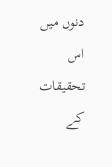دنوں میں اس تحقیقات کے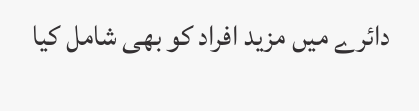دائرے میں مزید افراد کو بھی شامل کیا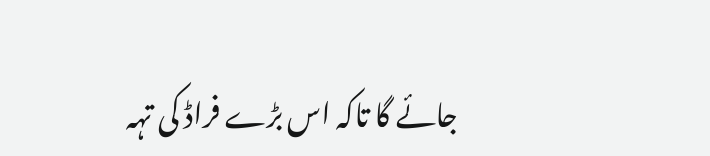جائے گا تاکہ اس بڑے فراڈ کی تہہ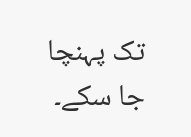تک پہنچا جا سکے۔